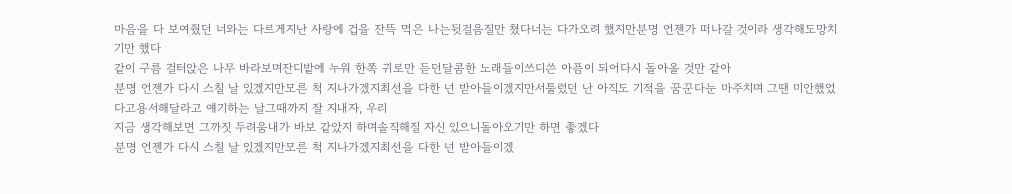마음을 다 보여줬던 너와는 다르게지난 사랑에 겁을 잔뜩 먹은 나는뒷걸음질만 쳤다너는 다가오려 했지만분명 언젠가 떠나갈 것이라 생각해도망치기만 했다
같이 구름 걸터앉은 나무 바라보며잔디밭에 누워 한쪽 귀로만 듣던달콤한 노래들이쓰디쓴 아픔이 되어다시 돌아올 것만 같아
분명 언젠가 다시 스칠 날 있겠지만모른 척 지나가겠지최선을 다한 넌 받아들이겠지만서툴렀던 난 아직도 기적을 꿈꾼다눈 마주치며 그땐 미안했었다고용서해달라고 얘기하는 날그때까지 잘 지내자, 우리
지금 생각해보면 그까짓 두려움내가 바보 같았지 하며솔직해질 자신 있으니돌아오기만 하면 좋겠다
분명 언젠가 다시 스칠 날 있겠지만모른 척 지나가겠지최선을 다한 넌 받아들이겠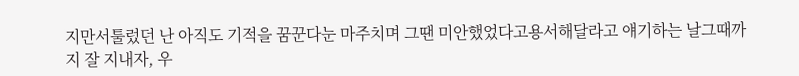지만서툴렀던 난 아직도 기적을 꿈꾼다눈 마주치며 그땐 미안했었다고용서해달라고 얘기하는 날그때까지 잘 지내자, 우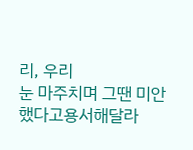리, 우리
눈 마주치며 그땐 미안했다고용서해달라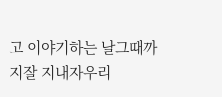고 이야기하는 날그때까지잘 지내자우리